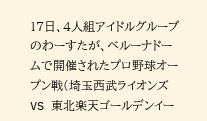17日、4人組アイドルグループのわーすたが、ベルーナドームで開催されたプロ野球オープン戦(埼玉西武ライオンズ VS 東北楽天ゴールデンイー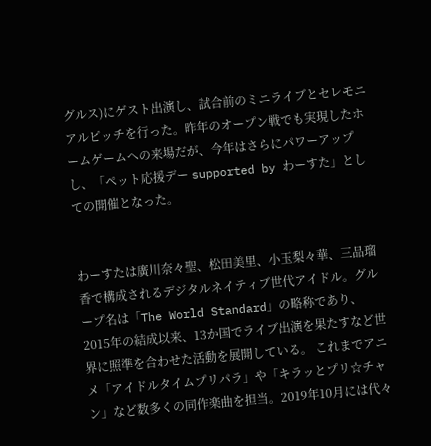グルス)にゲスト出演し、試合前のミニライブとセレモニアルピッチを行った。昨年のオープン戦でも実現したホームゲームへの来場だが、今年はさらにパワーアップし、「ペット応援デー supported by わーすた」としての開催となった。


わーすたは廣川奈々聖、松田美里、小玉梨々華、三品瑠香で構成されるデジタルネイティブ世代アイドル。グループ名は「The World Standard」の略称であり、2015年の結成以来、13か国でライブ出演を果たすなど世界に照準を合わせた活動を展開している。 これまでアニメ「アイドルタイムプリパラ」や「キラッとプリ☆チャン」など数多くの同作楽曲を担当。2019年10月には代々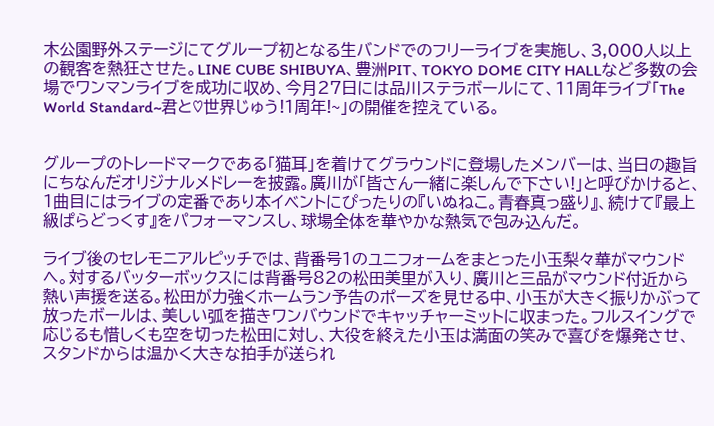木公園野外ステージにてグループ初となる生バンドでのフリーライブを実施し、3,000人以上の観客を熱狂させた。LINE CUBE SHIBUYA、豊洲PIT、TOKYO DOME CITY HALLなど多数の会場でワンマンライブを成功に収め、今月27日には品川ステラボールにて、11周年ライブ「The World Standard~君と♡世界じゅう!1周年!~」の開催を控えている。


グループのトレードマークである「猫耳」を着けてグラウンドに登場したメンバーは、当日の趣旨にちなんだオリジナルメドレーを披露。廣川が「皆さん一緒に楽しんで下さい!」と呼びかけると、1曲目にはライブの定番であり本イベントにぴったりの『いぬねこ。青春真っ盛り』、続けて『最上級ぱらどっくす』をパフォーマンスし、球場全体を華やかな熱気で包み込んだ。

ライブ後のセレモニアルピッチでは、背番号1のユニフォームをまとった小玉梨々華がマウンドへ。対するバッターボックスには背番号82の松田美里が入り、廣川と三品がマウンド付近から熱い声援を送る。松田が力強くホームラン予告のポーズを見せる中、小玉が大きく振りかぶって放ったボールは、美しい弧を描きワンバウンドでキャッチャーミットに収まった。フルスイングで応じるも惜しくも空を切った松田に対し、大役を終えた小玉は満面の笑みで喜びを爆発させ、スタンドからは温かく大きな拍手が送られ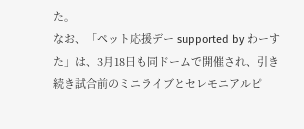た。
なお、「ペット応援デー supported by わーすた」は、3月18日も同ドームで開催され、引き続き試合前のミニライブとセレモニアルピ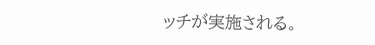ッチが実施される。